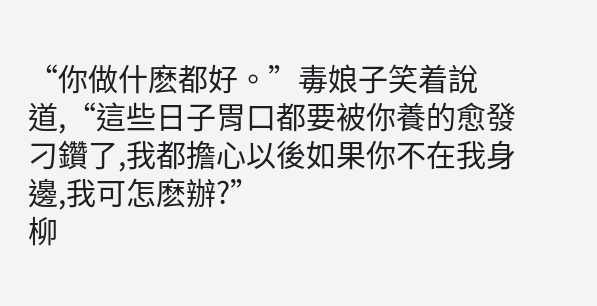“你做什麽都好。”毒娘子笑着說道,“這些日子胃口都要被你養的愈發刁鑽了,我都擔心以後如果你不在我身邊,我可怎麽辦?”
柳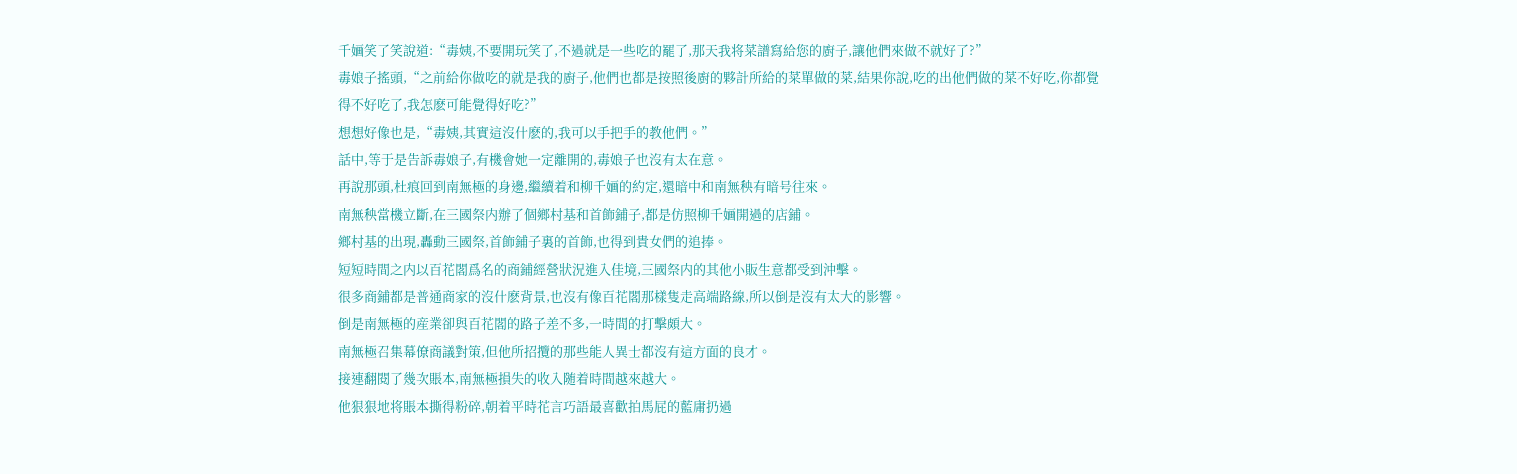千婳笑了笑說道:“毒姨,不要開玩笑了,不過就是一些吃的罷了,那天我将菜譜寫給您的廚子,讓他們來做不就好了?”
毒娘子搖頭,“之前給你做吃的就是我的廚子,他們也都是按照後廚的夥計所給的菜單做的菜,結果你說,吃的出他們做的菜不好吃,你都覺得不好吃了,我怎麽可能覺得好吃?”
想想好像也是,“毒姨,其實這沒什麽的,我可以手把手的教他們。”
話中,等于是告訴毒娘子,有機會她一定離開的,毒娘子也沒有太在意。
再說那頭,杜痕回到南無極的身邊,繼續着和柳千婳的約定,還暗中和南無秧有暗号往來。
南無秧當機立斷,在三國祭内辦了個鄉村基和首飾鋪子,都是仿照柳千婳開過的店鋪。
鄉村基的出現,轟動三國祭,首飾鋪子裏的首飾,也得到貴女們的追捧。
短短時間之内以百花閣爲名的商鋪經營狀況進入佳境,三國祭内的其他小販生意都受到沖擊。
很多商鋪都是普通商家的沒什麽背景,也沒有像百花閣那樣隻走高端路線,所以倒是沒有太大的影響。
倒是南無極的産業卻與百花閣的路子差不多,一時間的打擊頗大。
南無極召集幕僚商議對策,但他所招攬的那些能人異士都沒有這方面的良才。
接連翻閱了幾次賬本,南無極損失的收入随着時間越來越大。
他狠狠地将賬本撕得粉碎,朝着平時花言巧語最喜歡拍馬屁的藍庸扔過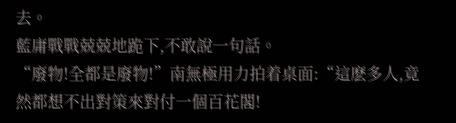去。
藍庸戰戰兢兢地跪下,不敢說一句話。
“廢物!全都是廢物!”南無極用力拍着桌面:“這麽多人,竟然都想不出對策來對付一個百花閣!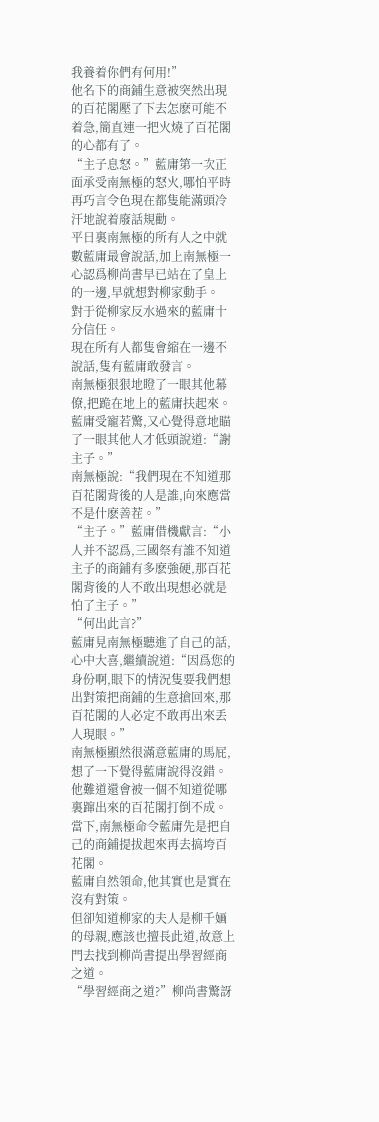我養着你們有何用!”
他名下的商鋪生意被突然出現的百花閣壓了下去怎麽可能不着急,簡直連一把火燒了百花閣的心都有了。
“主子息怒。”藍庸第一次正面承受南無極的怒火,哪怕平時再巧言令色現在都隻能滿頭冷汗地說着廢話規勸。
平日裏南無極的所有人之中就數藍庸最會說話,加上南無極一心認爲柳尚書早已站在了皇上的一邊,早就想對柳家動手。
對于從柳家反水過來的藍庸十分信任。
現在所有人都隻會縮在一邊不說話,隻有藍庸敢發言。
南無極狠狠地瞪了一眼其他幕僚,把跪在地上的藍庸扶起來。
藍庸受寵若驚,又心覺得意地瞄了一眼其他人才低頭說道:“謝主子。”
南無極說:“我們現在不知道那百花閣背後的人是誰,向來應當不是什麽善茬。”
“主子。”藍庸借機獻言:“小人并不認爲,三國祭有誰不知道主子的商鋪有多麽強硬,那百花閣背後的人不敢出現想必就是怕了主子。”
“何出此言?”
藍庸見南無極聽進了自己的話,心中大喜,繼續說道:“因爲您的身份啊,眼下的情況隻要我們想出對策把商鋪的生意搶回來,那百花閣的人必定不敢再出來丢人現眼。”
南無極顯然很滿意藍庸的馬屁,想了一下覺得藍庸說得沒錯。
他難道還會被一個不知道從哪裏蹿出來的百花閣打倒不成。
當下,南無極命令藍庸先是把自己的商鋪提拔起來再去搞垮百花閣。
藍庸自然領命,他其實也是實在沒有對策。
但卻知道柳家的夫人是柳千婳的母親,應該也擅長此道,故意上門去找到柳尚書提出學習經商之道。
“學習經商之道?”柳尚書驚訝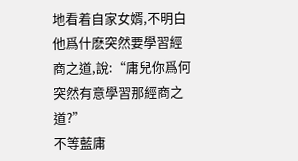地看着自家女婿,不明白他爲什麽突然要學習經商之道,說:“庸兒你爲何突然有意學習那經商之道?”
不等藍庸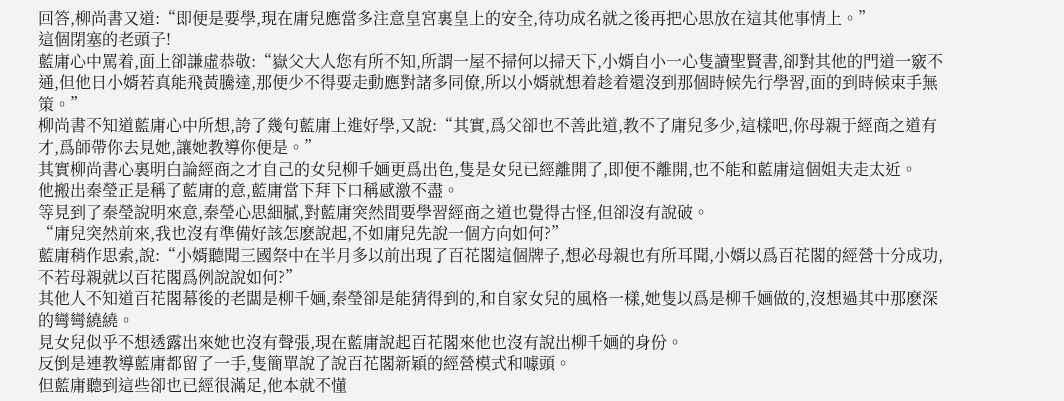回答,柳尚書又道:“即便是要學,現在庸兒應當多注意皇宮裏皇上的安全,待功成名就之後再把心思放在這其他事情上。”
這個閉塞的老頭子!
藍庸心中罵着,面上卻謙虛恭敬:“嶽父大人您有所不知,所謂一屋不掃何以掃天下,小婿自小一心隻讀聖賢書,卻對其他的門道一竅不通,但他日小婿若真能飛黃騰達,那便少不得要走動應對諸多同僚,所以小婿就想着趁着還沒到那個時候先行學習,面的到時候束手無策。”
柳尚書不知道藍庸心中所想,誇了幾句藍庸上進好學,又說:“其實,爲父卻也不善此道,教不了庸兒多少,這樣吧,你母親于經商之道有才,爲師帶你去見她,讓她教導你便是。”
其實柳尚書心裏明白論經商之才自己的女兒柳千婳更爲出色,隻是女兒已經離開了,即便不離開,也不能和藍庸這個姐夫走太近。
他搬出秦瑩正是稱了藍庸的意,藍庸當下拜下口稱感激不盡。
等見到了秦瑩說明來意,秦瑩心思細膩,對藍庸突然間要學習經商之道也覺得古怪,但卻沒有說破。
“庸兒突然前來,我也沒有準備好該怎麽說起,不如庸兒先說一個方向如何?”
藍庸稍作思索,說:“小婿聽聞三國祭中在半月多以前出現了百花閣這個牌子,想必母親也有所耳聞,小婿以爲百花閣的經營十分成功,不若母親就以百花閣爲例說說如何?”
其他人不知道百花閣幕後的老闆是柳千婳,秦瑩卻是能猜得到的,和自家女兒的風格一樣,她隻以爲是柳千婳做的,沒想過其中那麽深的彎彎繞繞。
見女兒似乎不想透露出來她也沒有聲張,現在藍庸說起百花閣來他也沒有說出柳千婳的身份。
反倒是連教導藍庸都留了一手,隻簡單說了說百花閣新穎的經營模式和噱頭。
但藍庸聽到這些卻也已經很滿足,他本就不懂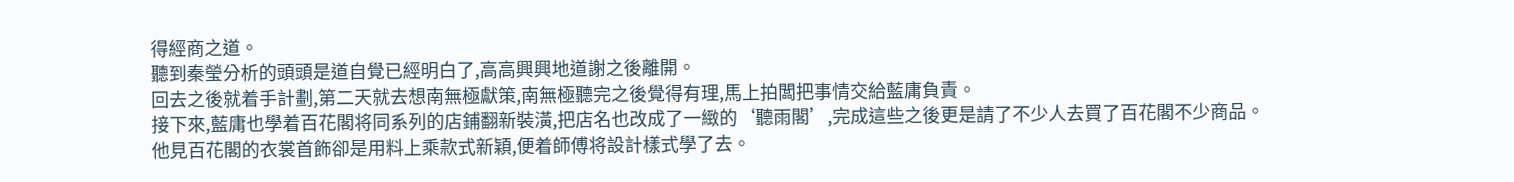得經商之道。
聽到秦瑩分析的頭頭是道自覺已經明白了,高高興興地道謝之後離開。
回去之後就着手計劃,第二天就去想南無極獻策,南無極聽完之後覺得有理,馬上拍闆把事情交給藍庸負責。
接下來,藍庸也學着百花閣将同系列的店鋪翻新裝潢,把店名也改成了一緻的‘聽雨閣’,完成這些之後更是請了不少人去買了百花閣不少商品。
他見百花閣的衣裳首飾卻是用料上乘款式新穎,便着師傅将設計樣式學了去。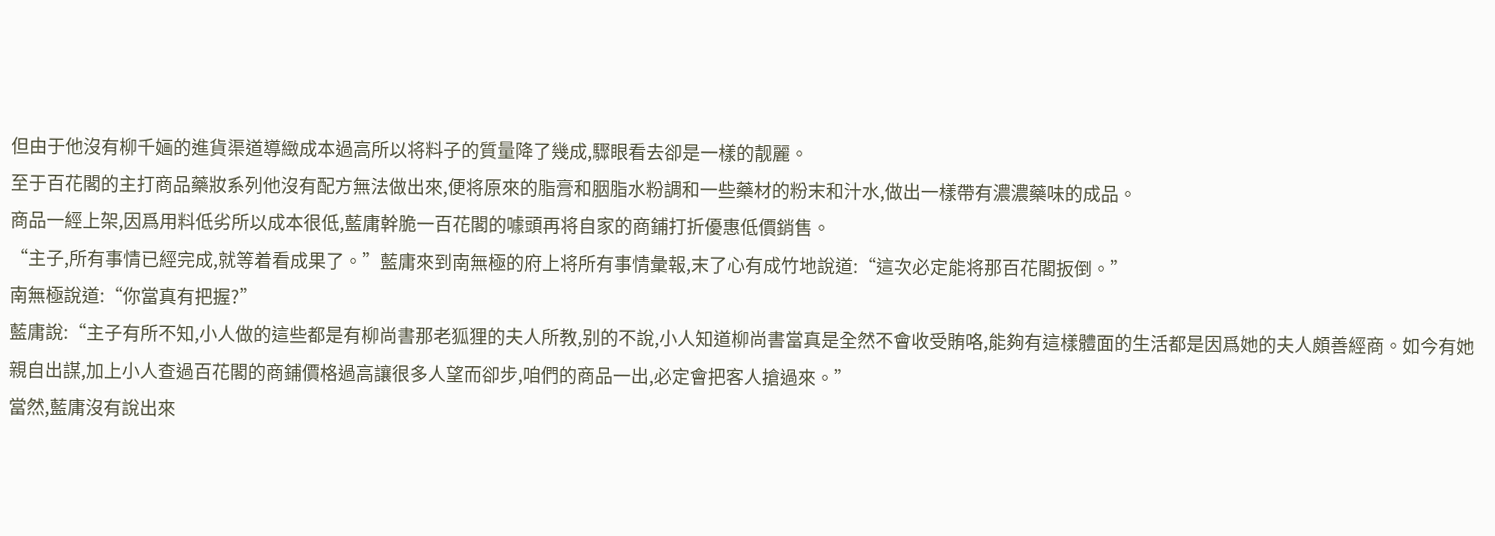但由于他沒有柳千婳的進貨渠道導緻成本過高所以将料子的質量降了幾成,驟眼看去卻是一樣的靓麗。
至于百花閣的主打商品藥妝系列他沒有配方無法做出來,便将原來的脂膏和胭脂水粉調和一些藥材的粉末和汁水,做出一樣帶有濃濃藥味的成品。
商品一經上架,因爲用料低劣所以成本很低,藍庸幹脆一百花閣的噱頭再将自家的商鋪打折優惠低價銷售。
“主子,所有事情已經完成,就等着看成果了。”藍庸來到南無極的府上将所有事情彙報,末了心有成竹地說道:“這次必定能将那百花閣扳倒。”
南無極說道:“你當真有把握?”
藍庸說:“主子有所不知,小人做的這些都是有柳尚書那老狐狸的夫人所教,别的不說,小人知道柳尚書當真是全然不會收受賄咯,能夠有這樣體面的生活都是因爲她的夫人頗善經商。如今有她親自出謀,加上小人查過百花閣的商鋪價格過高讓很多人望而卻步,咱們的商品一出,必定會把客人搶過來。”
當然,藍庸沒有說出來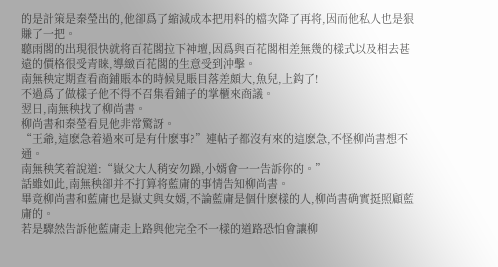的是計策是秦瑩出的,他卻爲了縮減成本把用料的檔次降了再将,因而他私人也是狠賺了一把。
聽雨閣的出現很快就将百花閣拉下神壇,因爲與百花閣相差無幾的樣式以及相去甚遠的價格很受青睐,導緻百花閣的生意受到沖擊。
南無秧定期查看商鋪賬本的時候見賬目落差頗大,魚兒,上鈎了!
不過爲了做樣子他不得不召集看鋪子的掌櫃來商議。
翌日,南無秧找了柳尚書。
柳尚書和秦瑩看見他非常驚訝。
“王爺,這麽急着過來可是有什麽事?”連帖子都沒有來的這麽急,不怪柳尚書想不通。
南無秧笑着說道:“嶽父大人稍安勿躁,小婿會一一告訴你的。”
話雖如此,南無秧卻并不打算将藍庸的事情告知柳尚書。
畢竟柳尚書和藍庸也是嶽丈與女婿,不論藍庸是個什麽樣的人,柳尚書确實挺照顧藍庸的。
若是驟然告訴他藍庸走上路與他完全不一樣的道路恐怕會讓柳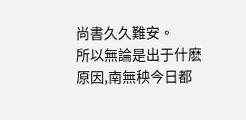尚書久久難安。
所以無論是出于什麽原因,南無秧今日都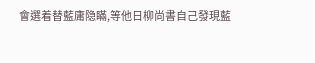會選着替藍庸隐瞞,等他日柳尚書自己發現藍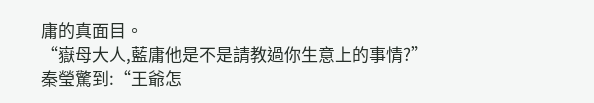庸的真面目。
“嶽母大人,藍庸他是不是請教過你生意上的事情?”
秦瑩驚到:“王爺怎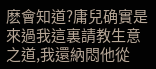麽會知道?庸兒确實是來過我這裏請教生意之道,我還納悶他從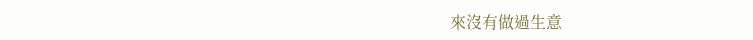來沒有做過生意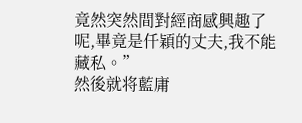竟然突然間對經商感興趣了呢,畢竟是仟穎的丈夫,我不能藏私。”
然後就将藍庸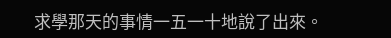求學那天的事情一五一十地說了出來。